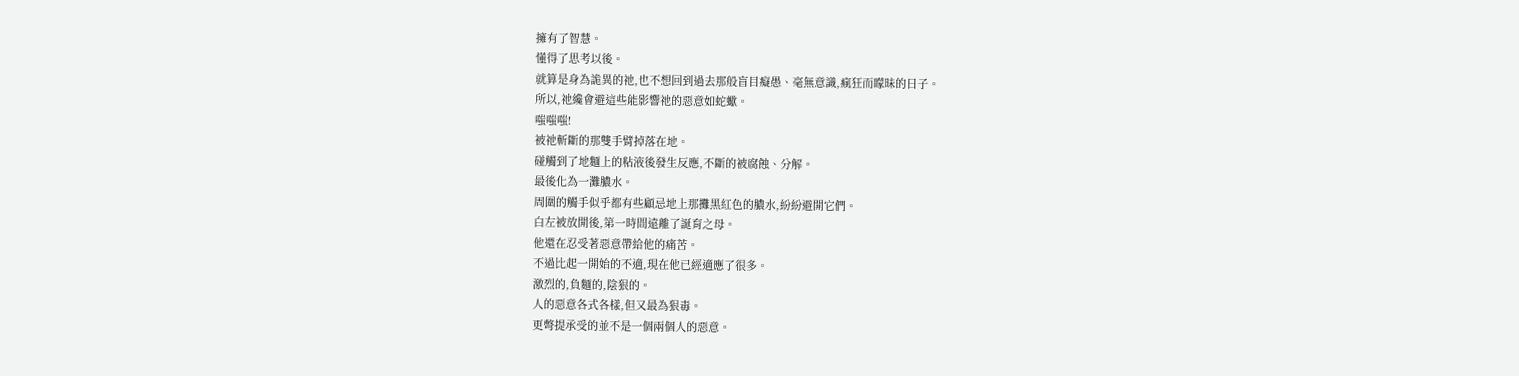擁有了智慧。
懂得了思考以後。
就算是身為詭異的祂,也不想回到過去那般盲目癡愚、毫無意識,瘋狂而矇昧的日子。
所以,祂纔會避這些能影響祂的惡意如蛇蠍。
嗤嗤嗤!
被祂斬斷的那雙手臂掉落在地。
碰觸到了地麵上的粘液後發生反應,不斷的被腐蝕、分解。
最後化為一灘膿水。
周圍的觸手似乎都有些顧忌地上那攤黑紅色的膿水,紛紛避開它們。
白左被放開後,第一時間遠離了誕育之母。
他還在忍受著惡意帶給他的痛苦。
不過比起一開始的不適,現在他已經適應了很多。
激烈的,負麵的,陰狠的。
人的惡意各式各樣,但又最為狠毒。
更彆提承受的並不是一個兩個人的惡意。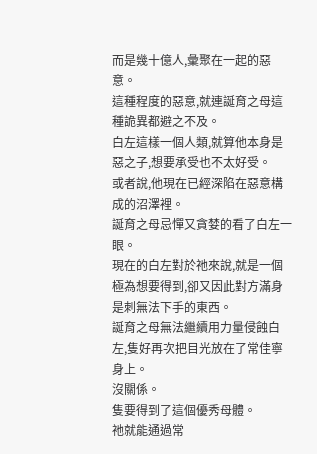而是幾十億人,彙聚在一起的惡意。
這種程度的惡意,就連誕育之母這種詭異都避之不及。
白左這樣一個人類,就算他本身是惡之子,想要承受也不太好受。
或者說,他現在已經深陷在惡意構成的沼澤裡。
誕育之母忌憚又貪婪的看了白左一眼。
現在的白左對於祂來說,就是一個極為想要得到,卻又因此對方滿身是刺無法下手的東西。
誕育之母無法繼續用力量侵蝕白左,隻好再次把目光放在了常佳寧身上。
沒關係。
隻要得到了這個優秀母體。
祂就能通過常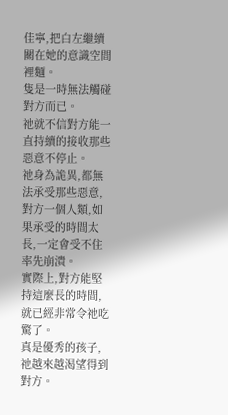佳寧,把白左繼續關在她的意識空間裡麵。
隻是一時無法觸碰對方而已。
祂就不信對方能一直持續的接收那些惡意不停止。
祂身為詭異,都無法承受那些惡意,對方一個人類,如果承受的時間太長,一定會受不住率先崩潰。
實際上,對方能堅持這麼長的時間,就已經非常令祂吃驚了。
真是優秀的孩子,祂越來越渴望得到對方。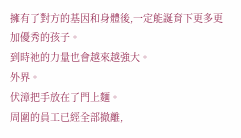擁有了對方的基因和身體後,一定能誕育下更多更加優秀的孩子。
到時祂的力量也會越來越強大。
外界。
伏漳把手放在了門上麵。
周圍的員工已經全部撤離,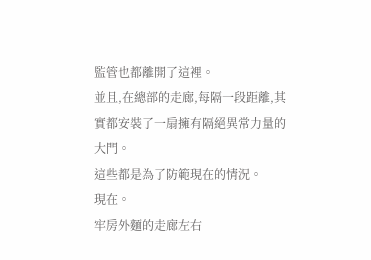監管也都離開了這裡。
並且,在總部的走廊,每隔一段距離,其實都安裝了一扇擁有隔絕異常力量的大門。
這些都是為了防範現在的情況。
現在。
牢房外麵的走廊左右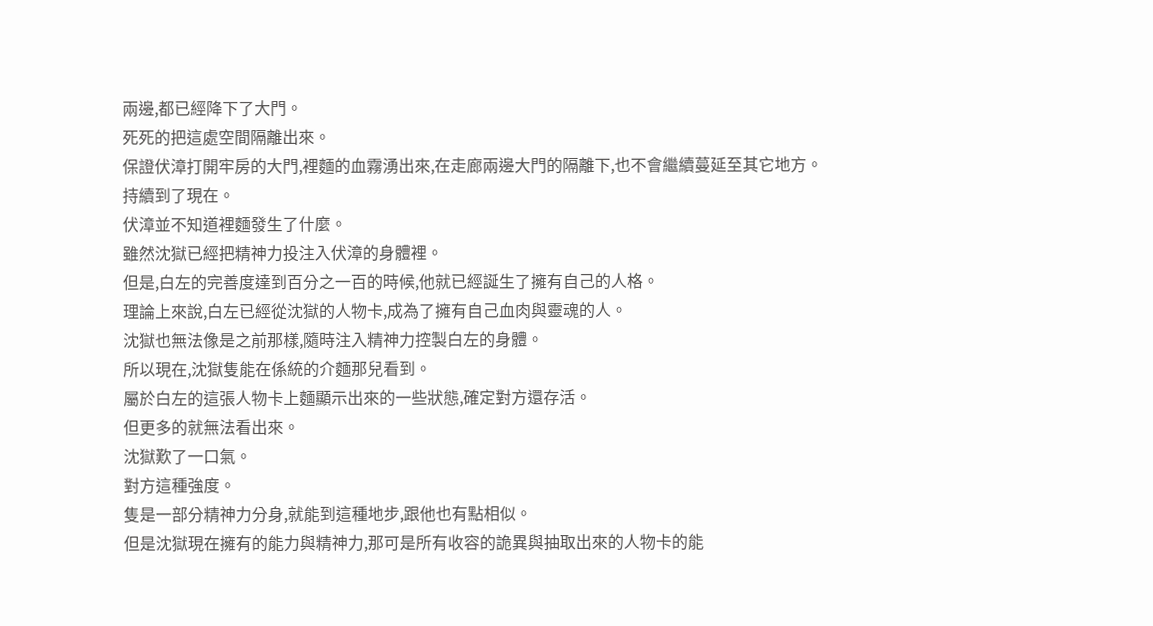兩邊,都已經降下了大門。
死死的把這處空間隔離出來。
保證伏漳打開牢房的大門,裡麵的血霧湧出來,在走廊兩邊大門的隔離下,也不會繼續蔓延至其它地方。
持續到了現在。
伏漳並不知道裡麵發生了什麼。
雖然沈獄已經把精神力投注入伏漳的身體裡。
但是,白左的完善度達到百分之一百的時候,他就已經誕生了擁有自己的人格。
理論上來說,白左已經從沈獄的人物卡,成為了擁有自己血肉與靈魂的人。
沈獄也無法像是之前那樣,隨時注入精神力控製白左的身體。
所以現在,沈獄隻能在係統的介麵那兒看到。
屬於白左的這張人物卡上麵顯示出來的一些狀態,確定對方還存活。
但更多的就無法看出來。
沈獄歎了一口氣。
對方這種強度。
隻是一部分精神力分身,就能到這種地步,跟他也有點相似。
但是沈獄現在擁有的能力與精神力,那可是所有收容的詭異與抽取出來的人物卡的能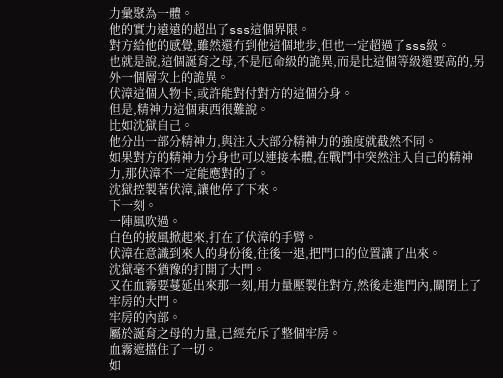力彙聚為一體。
他的實力遠遠的超出了sss這個界限。
對方給他的感覺,雖然還冇到他這個地步,但也一定超過了sss級。
也就是說,這個誕育之母,不是厄命級的詭異,而是比這個等級還要高的,另外一個層次上的詭異。
伏漳這個人物卡,或許能對付對方的這個分身。
但是,精神力這個東西很難說。
比如沈獄自己。
他分出一部分精神力,與注入大部分精神力的強度就截然不同。
如果對方的精神力分身也可以連接本體,在戰鬥中突然注入自己的精神力,那伏漳不一定能應對的了。
沈獄控製著伏漳,讓他停了下來。
下一刻。
一陣風吹過。
白色的披風掀起來,打在了伏漳的手臂。
伏漳在意識到來人的身份後,往後一退,把門口的位置讓了出來。
沈獄毫不猶豫的打開了大門。
又在血霧要蔓延出來那一刻,用力量壓製住對方,然後走進門內,關閉上了牢房的大門。
牢房的內部。
屬於誕育之母的力量,已經充斥了整個牢房。
血霧遮擋住了一切。
如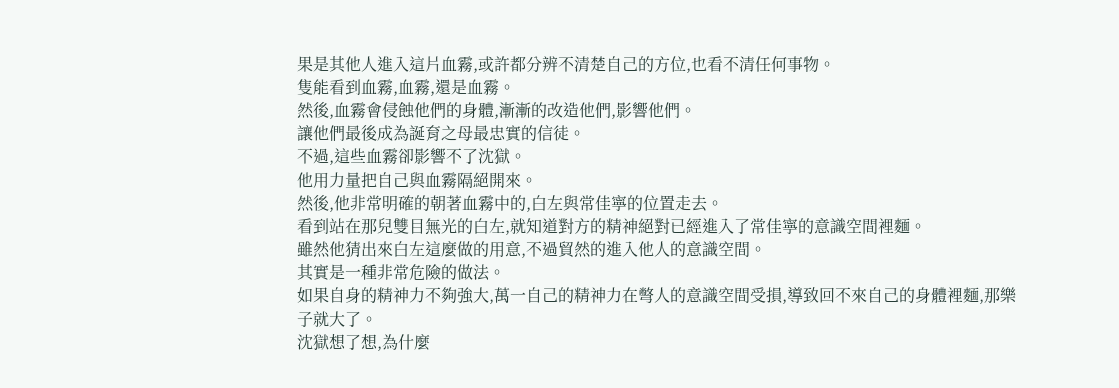果是其他人進入這片血霧,或許都分辨不清楚自己的方位,也看不清任何事物。
隻能看到血霧,血霧,還是血霧。
然後,血霧會侵蝕他們的身體,漸漸的改造他們,影響他們。
讓他們最後成為誕育之母最忠實的信徒。
不過,這些血霧卻影響不了沈獄。
他用力量把自己與血霧隔絕開來。
然後,他非常明確的朝著血霧中的,白左與常佳寧的位置走去。
看到站在那兒雙目無光的白左,就知道對方的精神絕對已經進入了常佳寧的意識空間裡麵。
雖然他猜出來白左這麼做的用意,不過貿然的進入他人的意識空間。
其實是一種非常危險的做法。
如果自身的精神力不夠強大,萬一自己的精神力在彆人的意識空間受損,導致回不來自己的身體裡麵,那樂子就大了。
沈獄想了想,為什麼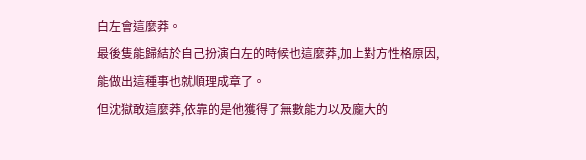白左會這麼莽。
最後隻能歸結於自己扮演白左的時候也這麼莽,加上對方性格原因,能做出這種事也就順理成章了。
但沈獄敢這麼莽,依靠的是他獲得了無數能力以及龐大的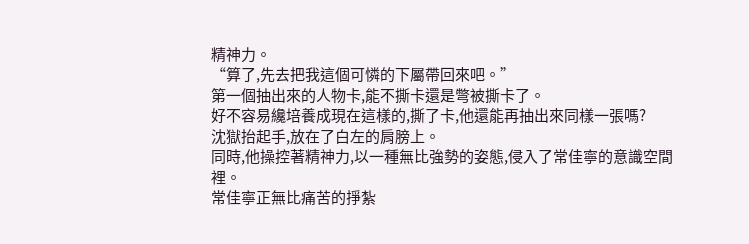精神力。
“算了,先去把我這個可憐的下屬帶回來吧。”
第一個抽出來的人物卡,能不撕卡還是彆被撕卡了。
好不容易纔培養成現在這樣的,撕了卡,他還能再抽出來同樣一張嗎?
沈獄抬起手,放在了白左的肩膀上。
同時,他操控著精神力,以一種無比強勢的姿態,侵入了常佳寧的意識空間裡。
常佳寧正無比痛苦的掙紮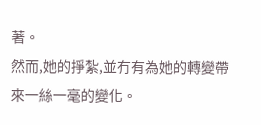著。
然而,她的掙紮,並冇有為她的轉變帶來一絲一毫的變化。